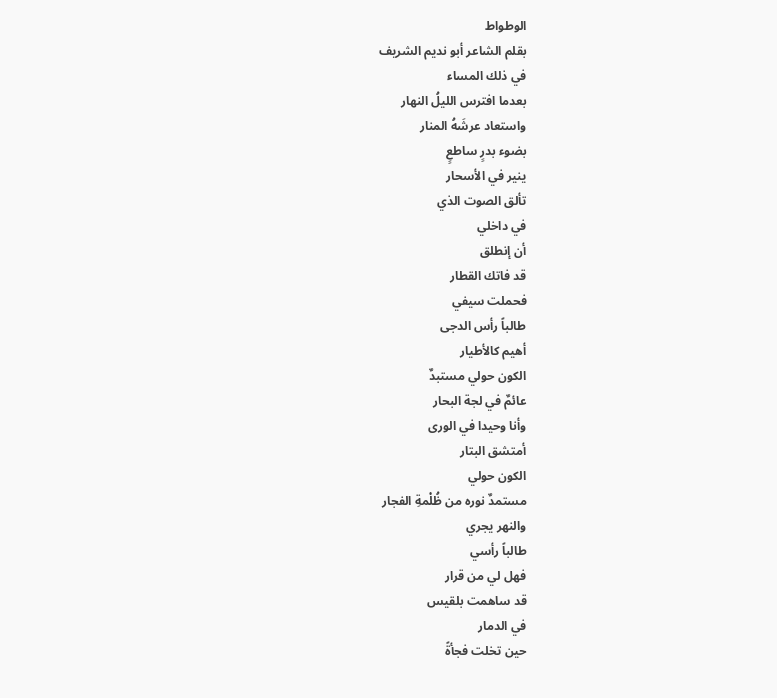الوطواط
بقلم الشاعر أبو نديم الشريف
في ذلك المساء
بعدما افترس الليلُ النهار
واستعاد عرشَهُ المنار
بضوء بدرٍ ساطعٍ
ينير في الأسحار
تألق الصوت الذي
في داخلي
أن إنطلق
قد فاتك القطار
فحملت سيفي
طالباً رأس الدجى
أهيم كالأطيار
الكون حولي مستبدٌ
عائمٌ في لجة البحار
وأنا وحيدا في الورى
أمتشق البتار
الكون حولي
مستمدٌ نوره من ظُلْمةِ الفجار
والنهر يجري
طالباً رأسي
فهل لي من قرار
قد ساهمت بلقيس
في الدمار
حين تخلت فجأةً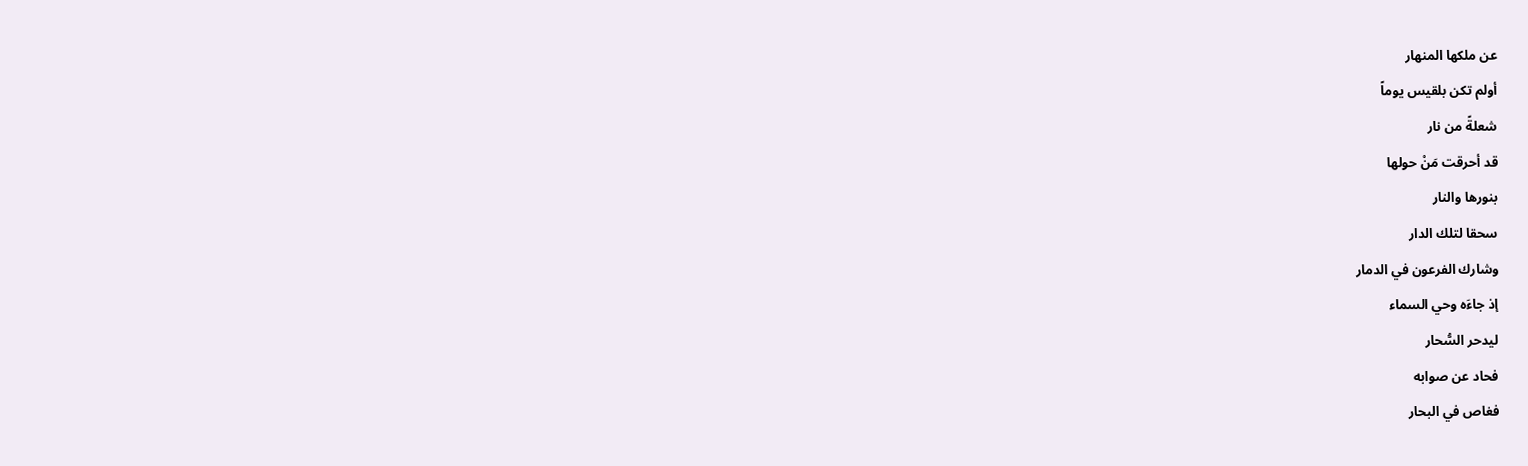عن ملكها المنهار
أولم تكن بلقيس يوماً
شعلةً من نار
قد أحرقت مَنْ حولها
بنورها والنار
سحقا لتلك الدار
وشارك الفرعون في الدمار
إذ جاءَه وحي السماء
ليدحر السُّحار
فحاد عن صوابه
فغاص في البحار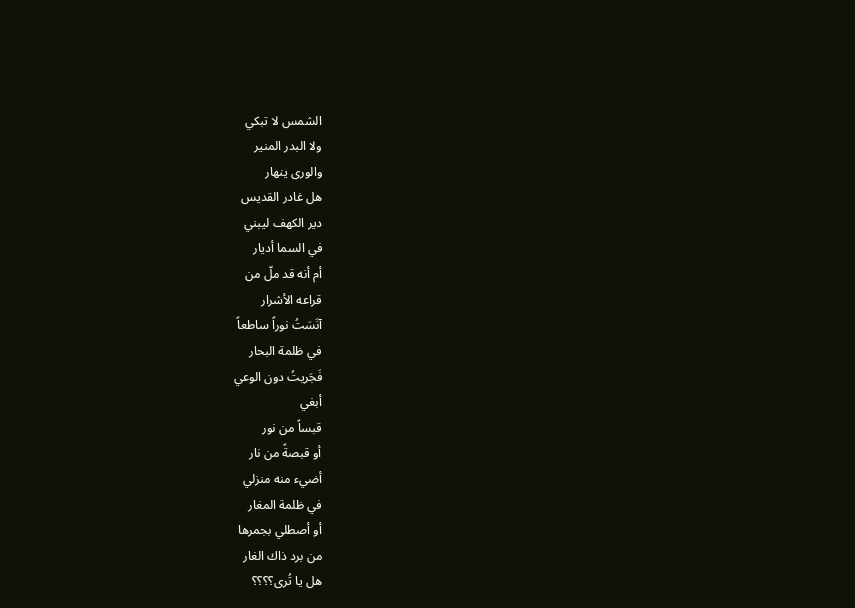الشمس لا تبكي
ولا البدر المنير
والورى ينهار
هل غادر القديس
دير الكهف ليبني
في السما أديار
أم أنه قد ملّ من
قراعه الأشرار
آنَسَتُ نوراً ساطعاً
في ظلمة البحار
فَجَريتُ دون الوعي
أبغي
قبساً من نور
أو قبصةً من نار
أضيء منه منزلي
في ظلمة المغار
أو أصطلي بجمرها
من برد ذاك الغار
هل يا تُرى؟؟؟؟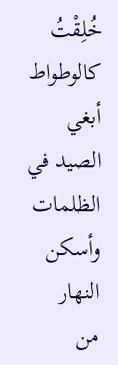خُلِقْتُ كالوطواط
أبغي الصيد في الظلمات
وأسكن النهار
من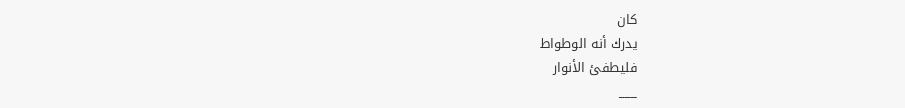كان
يدرك أنه الوطواط
فليطفئ الأنوار
___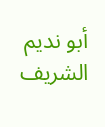أبو نديم الشريف